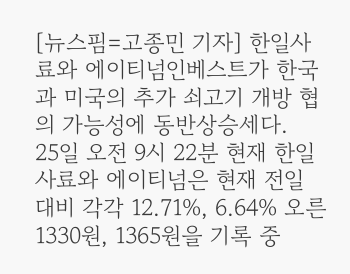[뉴스핌=고종민 기자] 한일사료와 에이티넘인베스트가 한국과 미국의 추가 쇠고기 개방 협의 가능성에 동반상승세다.
25일 오전 9시 22분 현재 한일사료와 에이티넘은 현재 전일 대비 각각 12.71%, 6.64% 오른 1330원, 1365원을 기록 중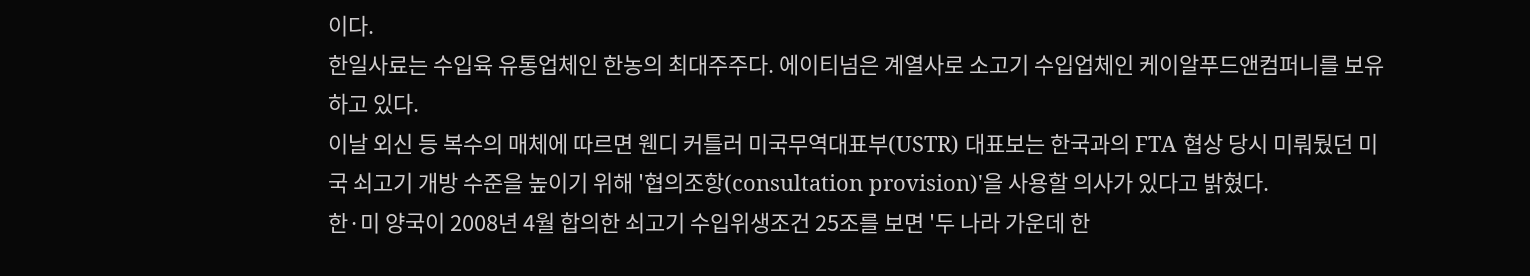이다.
한일사료는 수입육 유통업체인 한농의 최대주주다. 에이티넘은 계열사로 소고기 수입업체인 케이알푸드앤컴퍼니를 보유하고 있다.
이날 외신 등 복수의 매체에 따르면 웬디 커틀러 미국무역대표부(USTR) 대표보는 한국과의 FTA 협상 당시 미뤄뒀던 미국 쇠고기 개방 수준을 높이기 위해 '협의조항(consultation provision)'을 사용할 의사가 있다고 밝혔다.
한·미 양국이 2008년 4월 합의한 쇠고기 수입위생조건 25조를 보면 '두 나라 가운데 한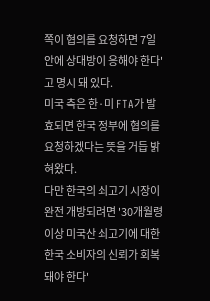쪽이 협의를 요청하면 7일 안에 상대방이 응해야 한다'고 명시 돼 있다.
미국 측은 한·미 FTA가 발효되면 한국 정부에 협의를 요청하겠다는 뜻을 거듭 밝혀왔다.
다만 한국의 쇠고기 시장이 완전 개방되려면 '30개월령 이상 미국산 쇠고기에 대한 한국 소비자의 신뢰가 회복돼야 한다'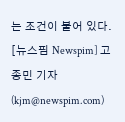는 조건이 붙어 있다.
[뉴스핌 Newspim] 고종민 기자 (kjm@newspim.com)